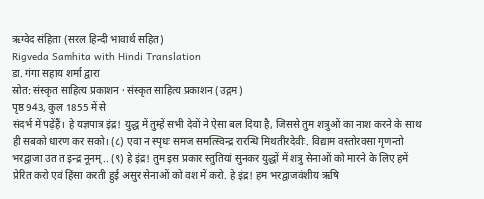ऋग्वेद संहिता (सरल हिन्दी भावार्थ सहित)
Rigveda Samhita with Hindi Translation
डा. गंगा सहाय शर्मा द्वारा
स्रोत: संस्कृत साहित्य प्रकाशन · संस्कृत साहित्य प्रकाशन (उद्गम)
पृष्ठ 943, कुल 1855 में से
संदर्भ में पढ़ेंहैं। हे यज्ञपात्र इंद्र! युद्ध में तुम्हें सभी देवों ने ऐसा बल दिया है, जिससे तुम शत्रुओं का नाश करने के साथ ही सबको धारण कर सको। (८) एवा न स्पृधः समज समत्स्विन्द्र रारन्धि मिथतीरदेवीः. विद्याम वस्तोरवसा गृणन्तो भरद्वाजा उत त इन्द्र नूनम्.. (९) हे इंद्र! तुम इस प्रकार स्तुतियां सुनकर युद्धों में शत्रु सेनाओं को मारने के लिए हमें प्रेरित करो एवं हिंसा करती हुई असुर सेनाओं को वश में करो. हे इंद्र! हम भरद्वाजवंशीय ऋषि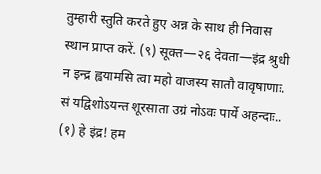तुम्हारी स्तुति करते हुए अन्न के साथ ही निवास स्थान प्राप्त करें. (९) सूक्त—२६ देवता—इंद्र श्रुधी न इन्द्र ह्वयामसि त्वा महो वाजस्य सातौ वावृषाणाः. सं यद्विशोऽयन्त शूरसाता उग्रं नोऽवः पार्ये अहन्दाः.. (१) हे इंद्र! हम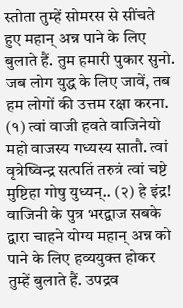स्तोता तुम्हें सोमरस से सींचते हुए महान् अन्न पाने के लिए बुलाते हैं. तुम हमारी पुकार सुनो. जब लोग युद्ध के लिए जावें, तब हम लोगों की उत्तम रक्षा करना. (१) त्वां वाजी हवते वाजिनेयो महो वाजस्य गध्यस्य सातौ. त्वां वृत्रेष्विन्द्र सत्पतिं तरुत्रं त्वां चष्टे मुष्टिहा गोषु युध्यन्.. (२) हे इंद्र! वाजिनी के पुत्र भरद्वाज सबके द्वारा चाहने योग्य महान् अन्न को पाने के लिए हव्ययुक्त होकर तुम्हें बुलाते हैं. उपद्रव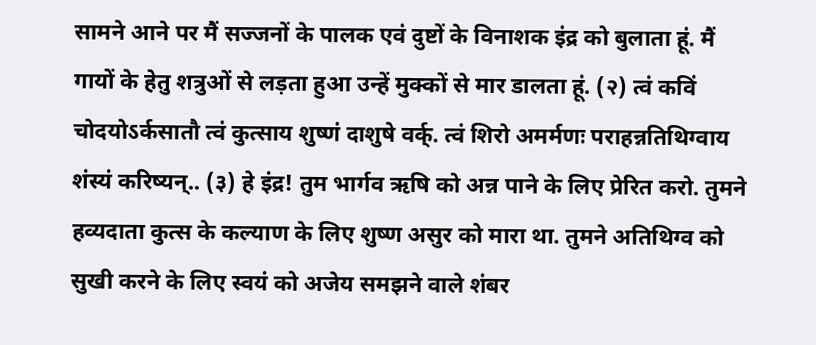सामने आने पर मैं सज्जनों के पालक एवं दुष्टों के विनाशक इंद्र को बुलाता हूं. मैं गायों के हेतु शत्रुओं से लड़ता हुआ उन्हें मुक्कों से मार डालता हूं. (२) त्वं कविं चोदयोऽर्कसातौ त्वं कुत्साय शुष्णं दाशुषे वर्क्. त्वं शिरो अमर्मणः पराहन्नतिथिग्वाय शंस्यं करिष्यन्.. (३) हे इंद्र! तुम भार्गव ऋषि को अन्न पाने के लिए प्रेरित करो. तुमने हव्यदाता कुत्स के कल्याण के लिए शुष्ण असुर को मारा था. तुमने अतिथिग्व को सुखी करने के लिए स्वयं को अजेय समझने वाले शंबर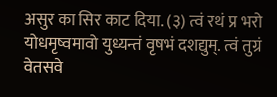असुर का सिर काट दिया. (३) त्वं रथं प्र भरो योधमृष्वमावो युध्यन्तं वृषभं दशद्युम्. त्वं तुग्रं वेतसवे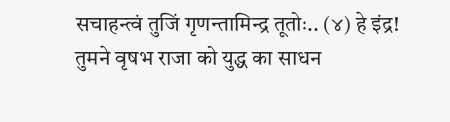सचाहन्त्वं तुजिं गृणन्तामिन्द्र तूतोः.. (४) हे इंद्र! तुमने वृषभ राजा को युद्ध का साधन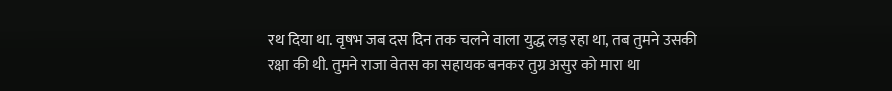रथ दिया था. वृषभ जब दस दिन तक चलने वाला युद्ध लड़ रहा था, तब तुमने उसकी रक्षा की थी. तुमने राजा वेतस का सहायक बनकर तुग्र असुर को मारा था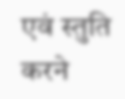एवं स्तुति करने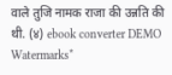वाले तुजि नामक राजा की उन्नति की थी. (४) ebook converter DEMO Watermarks*